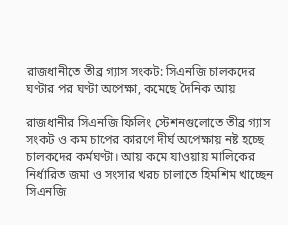রাজধানীতে তীব্র গ্যাস সংকট: সিএনজি চালকদের ঘণ্টার পর ঘণ্টা অপেক্ষা, কমেছে দৈনিক আয়

রাজধানীর সিএনজি ফিলিং স্টেশনগুলোতে তীব্র গ্যাস সংকট ও কম চাপের কারণে দীর্ঘ অপেক্ষায় নষ্ট হচ্ছে চালকদের কর্মঘণ্টা। আয় কমে যাওয়ায় মালিকের নির্ধারিত জমা ও সংসার খরচ চালাতে হিমশিম খাচ্ছেন সিএনজি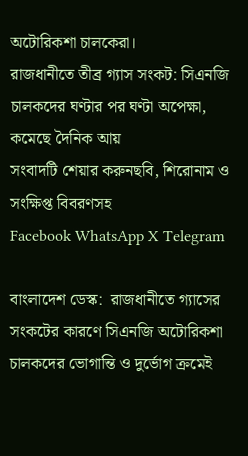অটোরিকশা চালকেরা।
রাজধানীতে তীব্র গ্যাস সংকট: সিএনজি চালকদের ঘণ্টার পর ঘণ্টা অপেক্ষা, কমেছে দৈনিক আয়
সংবাদটি শেয়ার করুনছবি, শিরোনাম ও সংক্ষিপ্ত বিবরণসহ
Facebook WhatsApp X Telegram

বাংলাদেশ ডেস্ক:  রাজধানীতে গ্যাসের সংকটের কারণে সিএনজি অটোরিকশা চালকদের ভোগান্তি ও দুর্ভোগ ক্রমেই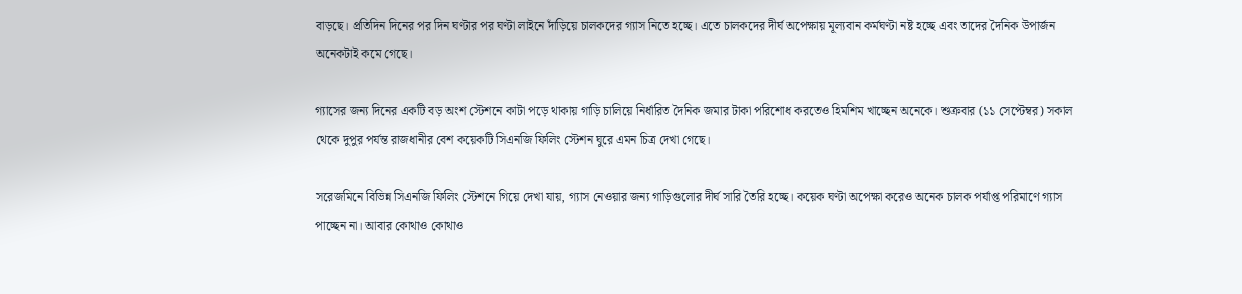বাড়ছে। প্রতিদিন দিনের পর দিন ঘণ্টার পর ঘণ্টা লাইনে দাঁড়িয়ে চালকদের গ্যাস নিতে হচ্ছে। এতে চালকদের দীর্ঘ অপেক্ষায় মূল্যবান কর্মঘণ্টা নষ্ট হচ্ছে এবং তাদের দৈনিক উপার্জন অনেকটাই কমে গেছে।

গ্যাসের জন্য দিনের একটি বড় অংশ স্টেশনে কাটা পড়ে থাকায় গাড়ি চালিয়ে নির্ধারিত দৈনিক জমার টাকা পরিশোধ করতেও হিমশিম খাচ্ছেন অনেকে। শুক্রবার (১১ সেপ্টেম্বর) সকাল থেকে দুপুর পর্যন্ত রাজধানীর বেশ কয়েকটি সিএনজি ফিলিং স্টেশন ঘুরে এমন চিত্র দেখা গেছে।

সরেজমিনে বিভিন্ন সিএনজি ফিলিং স্টেশনে গিয়ে দেখা যায়, গ্যাস নেওয়ার জন্য গাড়িগুলোর দীর্ঘ সারি তৈরি হচ্ছে। কয়েক ঘণ্টা অপেক্ষা করেও অনেক চালক পর্যাপ্ত পরিমাণে গ্যাস পাচ্ছেন না। আবার কোথাও কোথাও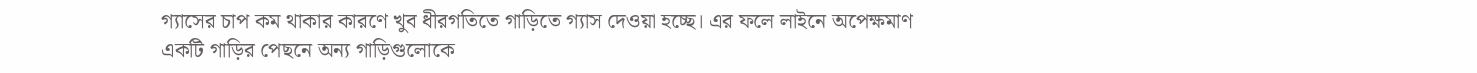গ্যাসের চাপ কম থাকার কারণে খুব ধীরগতিতে গাড়িতে গ্যাস দেওয়া হচ্ছে। এর ফলে লাইনে অপেক্ষমাণ একটি গাড়ির পেছনে অন্য গাড়িগুলোকে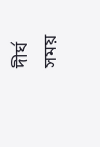দীর্ঘ সময়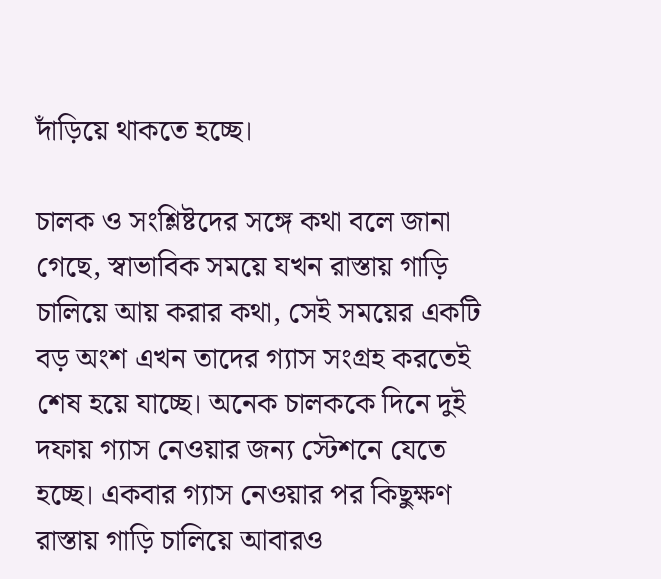দাঁড়িয়ে থাকতে হচ্ছে।

চালক ও সংশ্লিষ্টদের সঙ্গে কথা বলে জানা গেছে, স্বাভাবিক সময়ে যখন রাস্তায় গাড়ি চালিয়ে আয় করার কথা, সেই সময়ের একটি বড় অংশ এখন তাদের গ্যাস সংগ্রহ করতেই শেষ হয়ে যাচ্ছে। অনেক চালককে দিনে দুই দফায় গ্যাস নেওয়ার জন্য স্টেশনে যেতে হচ্ছে। একবার গ্যাস নেওয়ার পর কিছুক্ষণ রাস্তায় গাড়ি চালিয়ে আবারও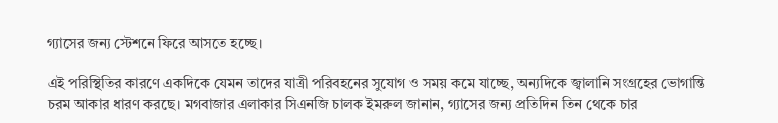গ্যাসের জন্য স্টেশনে ফিরে আসতে হচ্ছে।

এই পরিস্থিতির কারণে একদিকে যেমন তাদের যাত্রী পরিবহনের সুযোগ ও সময় কমে যাচ্ছে, অন্যদিকে জ্বালানি সংগ্রহের ভোগান্তি চরম আকার ধারণ করছে। মগবাজার এলাকার সিএনজি চালক ইমরুল জানান, গ্যাসের জন্য প্রতিদিন তিন থেকে চার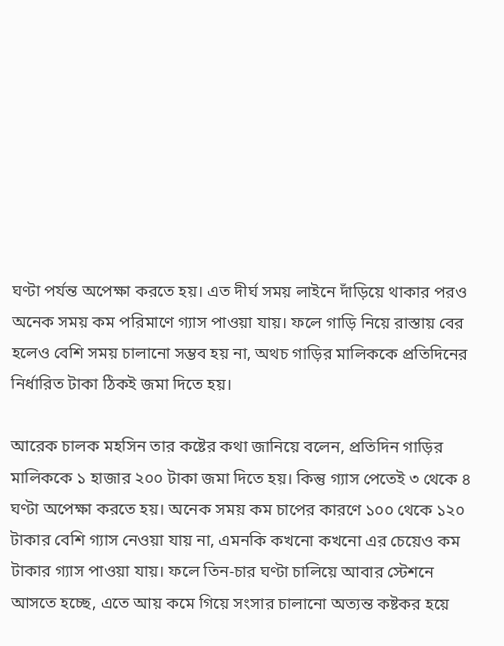ঘণ্টা পর্যন্ত অপেক্ষা করতে হয়। এত দীর্ঘ সময় লাইনে দাঁড়িয়ে থাকার পরও অনেক সময় কম পরিমাণে গ্যাস পাওয়া যায়। ফলে গাড়ি নিয়ে রাস্তায় বের হলেও বেশি সময় চালানো সম্ভব হয় না, অথচ গাড়ির মালিককে প্রতিদিনের নির্ধারিত টাকা ঠিকই জমা দিতে হয়।

আরেক চালক মহসিন তার কষ্টের কথা জানিয়ে বলেন, প্রতিদিন গাড়ির মালিককে ১ হাজার ২০০ টাকা জমা দিতে হয়। কিন্তু গ্যাস পেতেই ৩ থেকে ৪ ঘণ্টা অপেক্ষা করতে হয়। অনেক সময় কম চাপের কারণে ১০০ থেকে ১২০ টাকার বেশি গ্যাস নেওয়া যায় না, এমনকি কখনো কখনো এর চেয়েও কম টাকার গ্যাস পাওয়া যায়। ফলে তিন-চার ঘণ্টা চালিয়ে আবার স্টেশনে আসতে হচ্ছে, এতে আয় কমে গিয়ে সংসার চালানো অত্যন্ত কষ্টকর হয়ে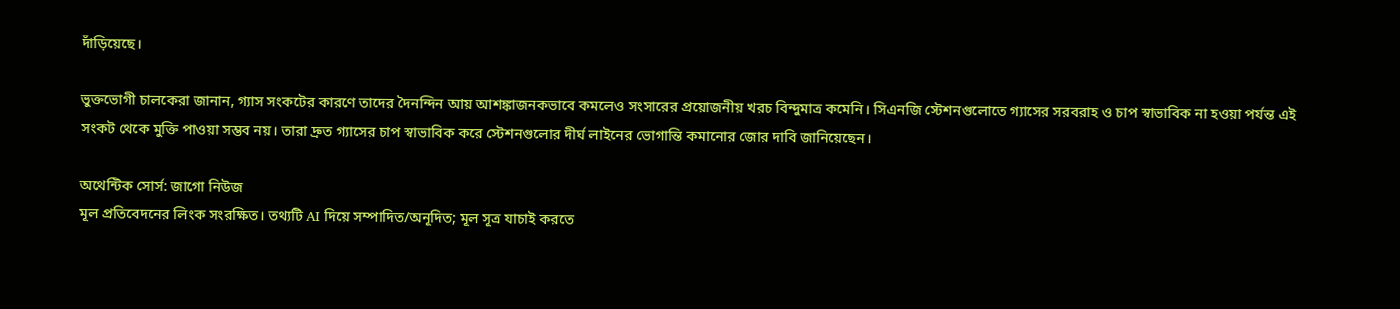দাঁড়িয়েছে।

ভুক্তভোগী চালকেরা জানান, গ্যাস সংকটের কারণে তাদের দৈনন্দিন আয় আশঙ্কাজনকভাবে কমলেও সংসারের প্রয়োজনীয় খরচ বিন্দুমাত্র কমেনি। সিএনজি স্টেশনগুলোতে গ্যাসের সরবরাহ ও চাপ স্বাভাবিক না হওয়া পর্যন্ত এই সংকট থেকে মুক্তি পাওয়া সম্ভব নয়। তারা দ্রুত গ্যাসের চাপ স্বাভাবিক করে স্টেশনগুলোর দীর্ঘ লাইনের ভোগান্তি কমানোর জোর দাবি জানিয়েছেন।

অথেন্টিক সোর্স: জাগো নিউজ
মূল প্রতিবেদনের লিংক সংরক্ষিত। তথ্যটি AI দিয়ে সম্পাদিত/অনূদিত; মূল সূত্র যাচাই করতে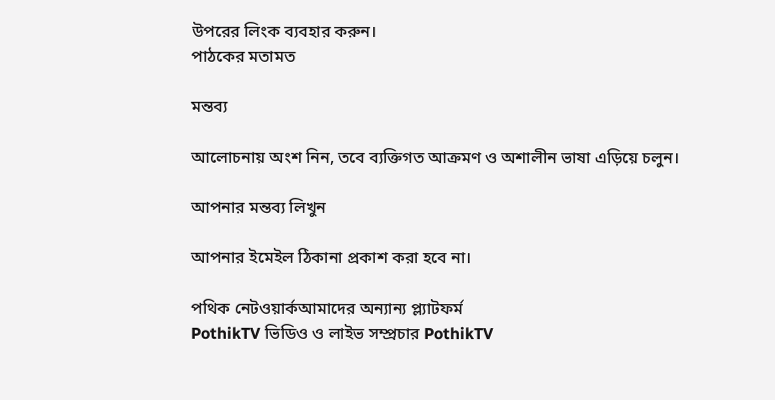উপরের লিংক ব্যবহার করুন।
পাঠকের মতামত

মন্তব্য

আলোচনায় অংশ নিন, তবে ব্যক্তিগত আক্রমণ ও অশালীন ভাষা এড়িয়ে চলুন।

আপনার মন্তব্য লিখুন

আপনার ইমেইল ঠিকানা প্রকাশ করা হবে না।

পথিক নেটওয়ার্কআমাদের অন্যান্য প্ল্যাটফর্ম
PothikTV ভিডিও ও লাইভ সম্প্রচার PothikTV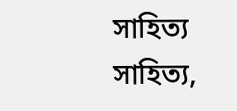সাহিত্য সাহিত্য,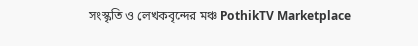সংস্কৃতি ও লেখকবৃন্দের মঞ্চ PothikTV Marketplace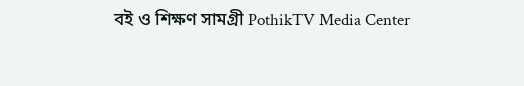বই ও শিক্ষণ সামগ্রী PothikTV Media Center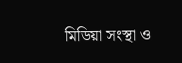মিডিয়া সংস্থা ও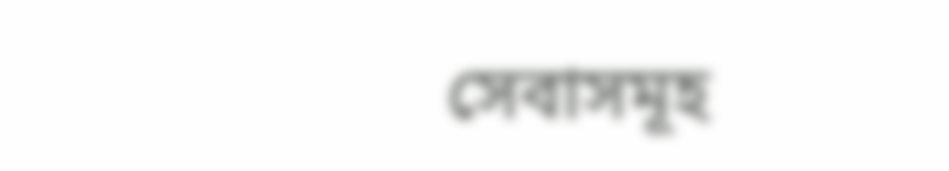সেবাসমূহ